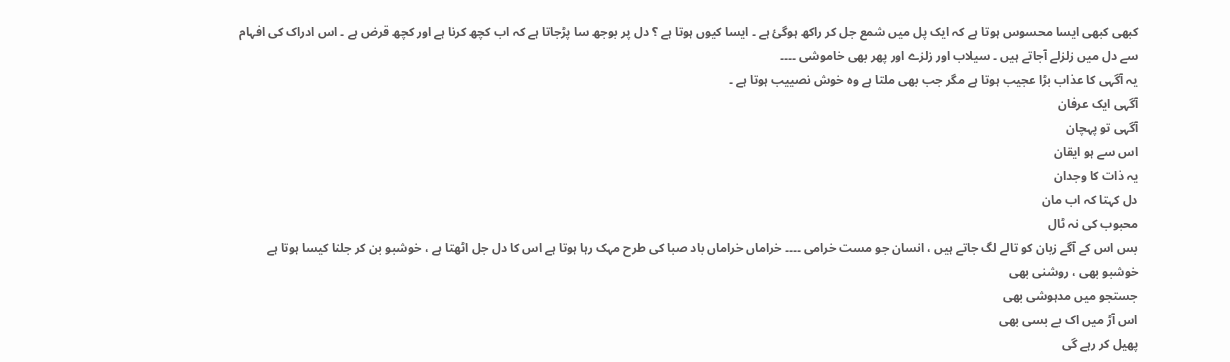کبھی کبھی ایسا محسوس ہوتا ہے کہ ایک پل میں شمع جل کر راکھ ہوگئ ہے ۔ ایسا کیوں ہوتا ہے ؟ دل پر بوجھ سا پڑجاتا ہے کہ اب کچھ کرنا ہے اور کچھ قرض ہے ۔ اس ادراک کی افہام سے دل میں زلزلے آجاتے ہیں ۔ سیلاب اور زلزے اور پھر بھی خاموشی ۔۔۔۔
یہ آگہی کا عذاب بڑا عجیب ہوتا ہے مگر جب بھی ملتا ہے وہ خوش نصییب ہوتا ہے ۔
آگہی ایک عرفان
آگہی تو پہچان
اس سے ہو ایقان
یہ ذات کا وجدان
دل کہتا کہ اب مان
محبوب کی نہ ٹال
بس اس کے آگے زبان کو تالے لگ جاتے ہیں ، انسان جو مست خرامی ۔۔۔۔ خراماں خراماں باد صبا کی طرح مہک رہا ہوتا ہے اس کا دل جل اٹھتا ہے ، خوشبو بن کر جلنا کیسا ہوتا ہے
خوشبو بھی ، روشنی بھی
جستجو میں مدہوشی بھی
اس آڑ میں اک بے بسی بھی
پھیل کر رہے گی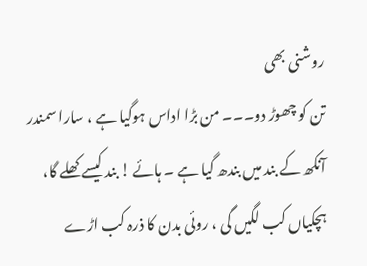روشنی بھی
تن کو چھوڑ دو۔۔۔ من بڑا اداس ہوگیا ہے ، سارا سمندر آنکھ کے بند میں بندھ گیا ہے ۔ ہائے ! بند کیسے کھلے گا، ہچکیاں کب لگیں گی ، روئی بدن کا ذرہ کب اڑے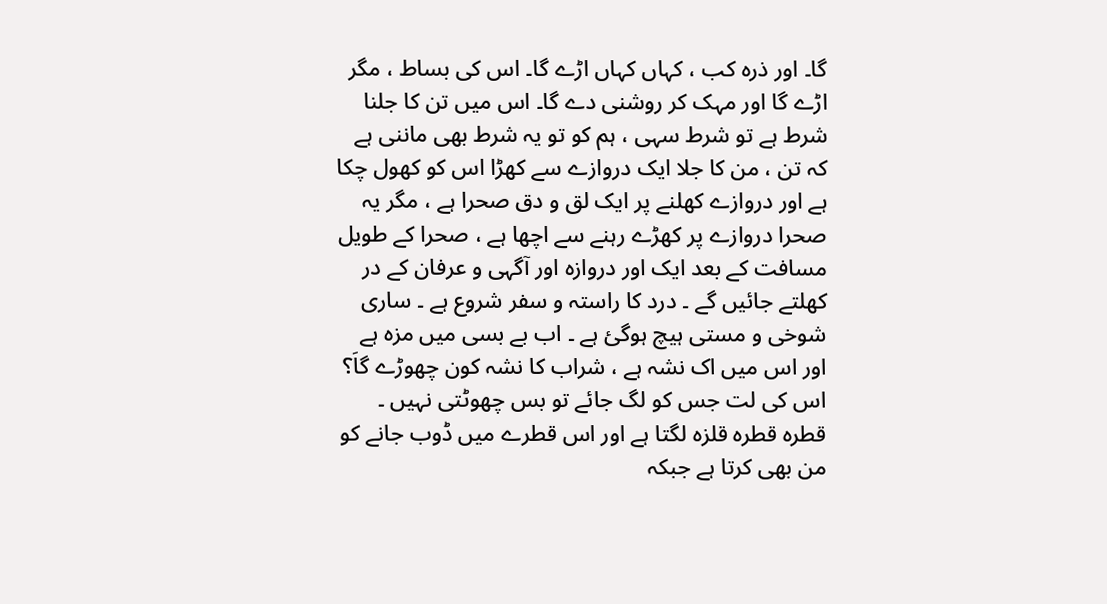گا۔ اور ذرہ کب ، کہاں کہاں اڑے گا۔ اس کی بساط ، مگر اڑے گا اور مہک کر روشنی دے گا۔ اس میں تن کا جلنا شرط ہے تو شرط سہی ، ہم کو تو یہ شرط بھی ماننی ہے کہ تن ، من کا جلا ایک دروازے سے کھڑا اس کو کھول چکا ہے اور دروازے کھلنے پر ایک لق و دق صحرا ہے ، مگر یہ صحرا دروازے پر کھڑے رہنے سے اچھا ہے ، صحرا کے طویل مسافت کے بعد ایک اور دروازہ اور آگہی و عرفان کے در کھلتے جائیں گے ۔ درد کا راستہ و سفر شروع ہے ۔ ساری شوخی و مستی ہیچ ہوگئ ہے ۔ اب بے بسی میں مزہ ہے اور اس میں اک نشہ ہے ، شراب کا نشہ کون چھوڑے گاَ؟ اس کی لت جس کو لگ جائے تو بس چھوٹتی نہیں ۔ قطرہ قطرہ قلزہ لگتا ہے اور اس قطرے میں ڈوب جانے کو من بھی کرتا ہے جبکہ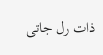ذات رل جاتی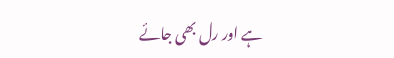ہے اور رل بھی جائے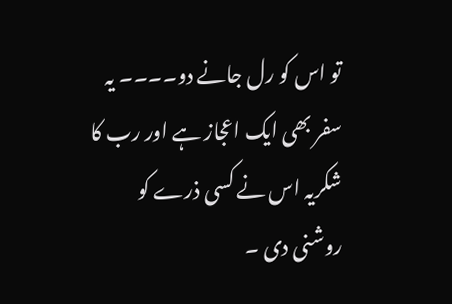تو اس کو رل جانے دو۔۔۔۔ یہ سفر بھی ایک اعجاز ہے اور رب کا شکریہ اس نے کسی ذرے کو روشنی دی ۔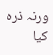ورنہ ذرہ کیا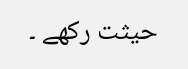حیثت رکھے ۔